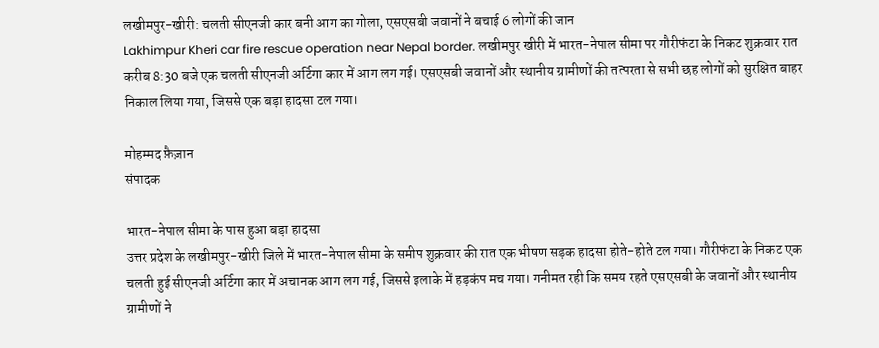लखीमपुर-खीरी: चलती सीएनजी कार बनी आग का गोला, एसएसबी जवानों ने बचाई 6 लोगों की जान
Lakhimpur Kheri car fire rescue operation near Nepal border. लखीमपुर खीरी में भारत-नेपाल सीमा पर गौरीफंटा के निकट शुक्रवार रात करीब 8:30 बजे एक चलती सीएनजी अर्टिगा कार में आग लग गई। एसएसबी जवानों और स्थानीय ग्रामीणों की तत्परता से सभी छह लोगों को सुरक्षित बाहर निकाल लिया गया, जिससे एक बड़ा हादसा टल गया।

मोहम्मद फ़ैज़ान
संपादक

भारत-नेपाल सीमा के पास हुआ बड़ा हादसा
उत्तर प्रदेश के लखीमपुर-खीरी जिले में भारत-नेपाल सीमा के समीप शुक्रवार की रात एक भीषण सड़क हादसा होते-होते टल गया। गौरीफंटा के निकट एक चलती हुई सीएनजी अर्टिगा कार में अचानक आग लग गई, जिससे इलाके में हड़कंप मच गया। गनीमत रही कि समय रहते एसएसबी के जवानों और स्थानीय ग्रामीणों ने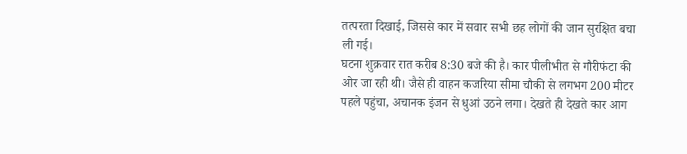तत्परता दिखाई, जिससे कार में सवार सभी छह लोगों की जान सुरक्षित बचा ली गई।
घटना शुक्रवार रात करीब 8:30 बजे की है। कार पीलीभीत से गौरीफंटा की ओर जा रही थी। जैसे ही वाहन कजरिया सीमा चौकी से लगभग 200 मीटर पहले पहुंचा, अचानक इंजन से धुआं उठने लगा। देखते ही देखते कार आग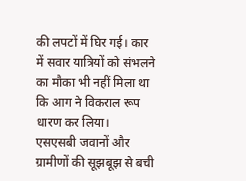की लपटों में घिर गई। कार में सवार यात्रियों को संभलने का मौका भी नहीं मिला था कि आग ने विकराल रूप धारण कर लिया।
एसएसबी जवानों और ग्रामीणों की सूझबूझ से बची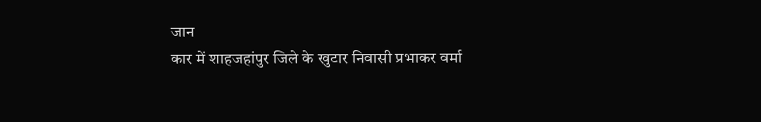जान
कार में शाहजहांपुर जिले के खुटार निवासी प्रभाकर वर्मा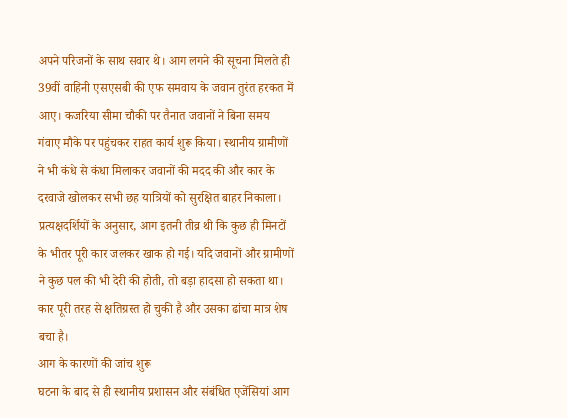अपने परिजनों के साथ सवार थे। आग लगने की सूचना मिलते ही 39वीं वाहिनी एसएसबी की एफ समवाय के जवान तुरंत हरकत में आए। कजरिया सीमा चौकी पर तैनात जवानों ने बिना समय गंवाए मौके पर पहुंचकर राहत कार्य शुरू किया। स्थानीय ग्रामीणों ने भी कंधे से कंधा मिलाकर जवानों की मदद की और कार के दरवाजे खोलकर सभी छह यात्रियों को सुरक्षित बाहर निकाला।
प्रत्यक्षदर्शियों के अनुसार, आग इतनी तीव्र थी कि कुछ ही मिनटों के भीतर पूरी कार जलकर खाक हो गई। यदि जवानों और ग्रामीणों ने कुछ पल की भी देरी की होती, तो बड़ा हादसा हो सकता था। कार पूरी तरह से क्षतिग्रस्त हो चुकी है और उसका ढांचा मात्र शेष बचा है।
आग के कारणों की जांच शुरू
घटना के बाद से ही स्थानीय प्रशासन और संबंधित एजेंसियां आग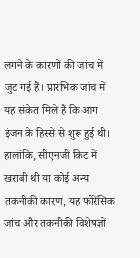लगने के कारणों की जांच में जुट गई हैं। प्रारंभिक जांच में यह संकेत मिले हैं कि आग इंजन के हिस्से से शुरू हुई थी। हालांकि, सीएनजी किट में खराबी थी या कोई अन्य तकनीकी कारण, यह फोरेंसिक जांच और तकनीकी विशेषज्ञों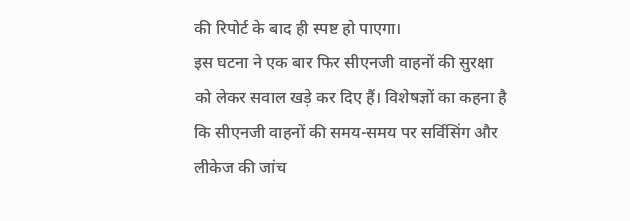की रिपोर्ट के बाद ही स्पष्ट हो पाएगा।
इस घटना ने एक बार फिर सीएनजी वाहनों की सुरक्षा को लेकर सवाल खड़े कर दिए हैं। विशेषज्ञों का कहना है कि सीएनजी वाहनों की समय-समय पर सर्विसिंग और लीकेज की जांच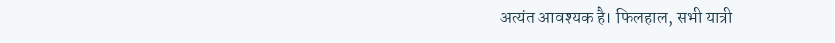अत्यंत आवश्यक है। फिलहाल, सभी यात्री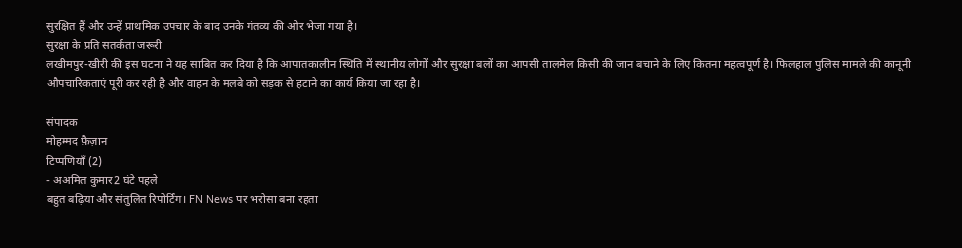सुरक्षित हैं और उन्हें प्राथमिक उपचार के बाद उनके गंतव्य की ओर भेजा गया है।
सुरक्षा के प्रति सतर्कता जरूरी
लखीमपुर-खीरी की इस घटना ने यह साबित कर दिया है कि आपातकालीन स्थिति में स्थानीय लोगों और सुरक्षा बलों का आपसी तालमेल किसी की जान बचाने के लिए कितना महत्वपूर्ण है। फिलहाल पुलिस मामले की कानूनी औपचारिकताएं पूरी कर रही है और वाहन के मलबे को सड़क से हटाने का कार्य किया जा रहा है।

संपादक
मोहम्मद फ़ैज़ान
टिप्पणियाँ (2)
- अअमित कुमार2 घंटे पहले
बहुत बढ़िया और संतुलित रिपोर्टिंग। FN News पर भरोसा बना रहता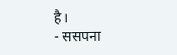है।
- ससपना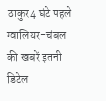ठाकुर4 घंटे पहले
ग्वालियर-चंबल की खबरें इतनी डिटेल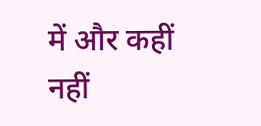में और कहीं नहीं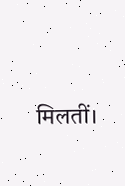मिलतीं।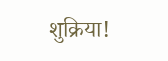शुक्रिया!